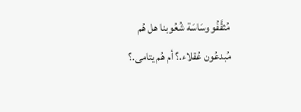مُثقَّفُو وسَاسَة شُعُوبنا هل هُم مُبدعُون عُقلاء.؟ أم هُم يتامى.؟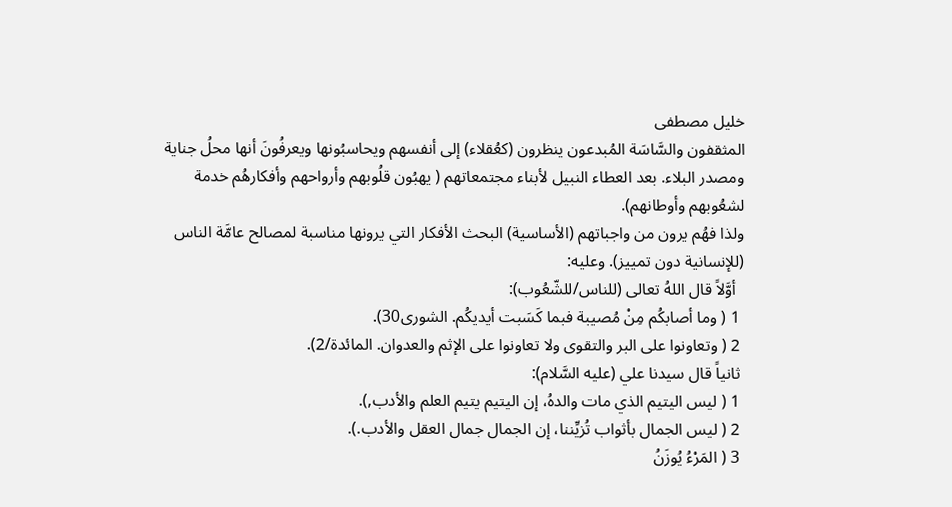خليل مصطفى
المثقفون والسَّاسَة المُبدعون ينظرون (كعُقلاء) إلى أنفسهم ويحاسبُونها ويعرفُونَ أنها محلُ جناية ومصدر البلاء. بعد العطاء النبيل لأبناء مجتمعاتهم ( يهبُون قلُوبهم وأرواحهم وأفكارهُم خدمة لشعُوبهم وأوطانهم).
ولذا فهُم يرون من واجباتهم (الأساسية) البحث الأفكار التي يرونها مناسبة لمصالح عامَّة الناس (للإنسانية دون تمييز). وعليه:
  أوَّلاً قال اللهُ تعالى (للناس/للشّعُوب):
 1 ( وما أصابكُم مِنْ مُصيبة فبما كَسَبت أيديكُم. الشورى30).
 2 ( وتعاونوا على البر والتقوى ولا تعاونوا على الإثم والعدوان. المائدة/2).
 ثانياً قال سيدنا علي (عليه السَّلام):
 1 ( ليس اليتيم الذي مات والدهُ، إن اليتيم يتيم العلم والأدب,).
 2 ( ليس الجمال بأثواب تُزيِّننا، إن الجمال جمال العقل والأدب.).
 3 ( المَرْءُ يُوزَنُ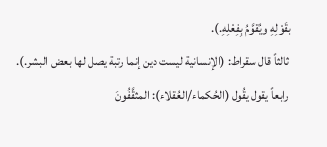بقَوْلِهِ ويُقوَّمُ بِفِعْلِهِ.).
 ثالثاً قال سقراط: (الإنسانية ليست دين إنما رتبة يصل لها بعض البشر.).
 رابعاً يقول يقُول (الحُكماء/العُقلاء): المثقَّفُونَ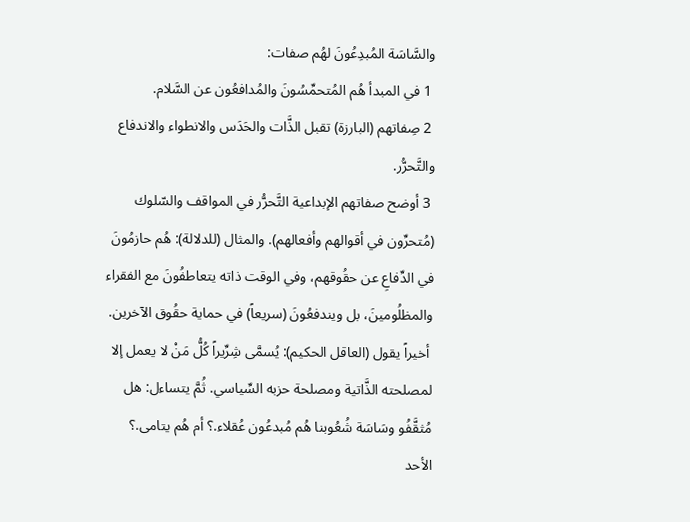والسَّاسَة المُبدِعُونَ لهُم صفات:
 1 في المبدأ هُم المُتحمِّسُونَ والمُدافعُون عن السَّلام.
 2 صِفاتهم (البارزة) تقبل الذَّات والحَدَس والانطواء والاندفاع والتَّحرُّر.
 3 أوضح صفاتهم الإبداعية التَّحرُّر في المواقف والسّلوك (مُتحرِّون في أقوالهم وأفعالهم). والمثال (للدلالة): هُم حازمُونَ في الدِّفاعِ عن حقُوقهم، وفي الوقت ذاته يتعاطفُونَ مع الفقراء والمظلُومينَ، بل ويندفعُونَ (سريعاً) في حماية حقُوق الآخرين.
 أخيراً يقول (العاقل الحكيم): يُسمَّى شِرِّيراً كُلُّ مَنْ لا يعمل إلا لمصلحته الذَّاتية ومصلحة حزبه السِّياسي. ثُمَّ يتساءل: هل مُثقَّفُو وسَاسَة شُعُوبنا هُم مُبدعُون عُقلاء.؟ أم هُم يتامى.؟
الأحد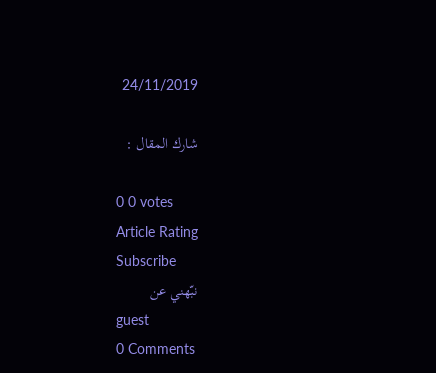24/11/2019

شارك المقال :

0 0 votes
Article Rating
Subscribe
نبّهني عن
guest
0 Comments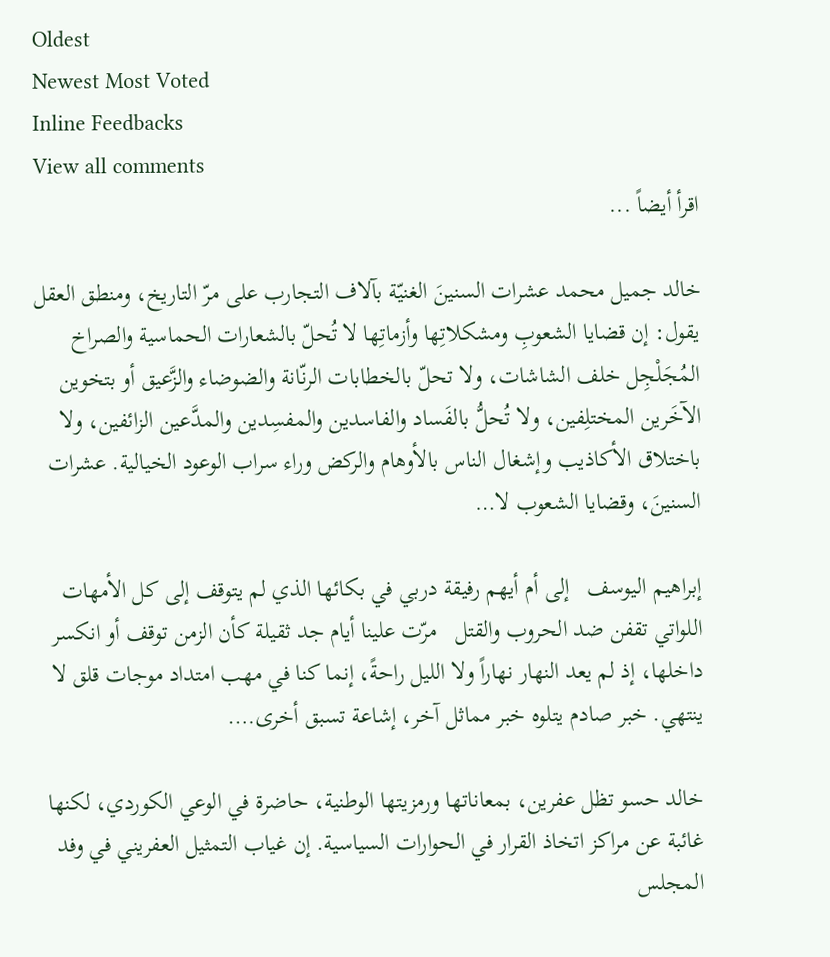Oldest
Newest Most Voted
Inline Feedbacks
View all comments
اقرأ أيضاً ...

خالد جميل محمد عشرات السنينَ الغنيّة بآلاف التجارب على مرّ التاريخ، ومنطق العقل يقول: إن قضايا الشعوبِ ومشكلاتِها وأزماتِها لا تُحلّ بالشعارات الحماسية والصراخ المُجَلْجِل خلف الشاشات، ولا تحلّ بالخطابات الرنّانة والضوضاء والزَّعيق أو بتخوين الآخَرين المختلِفين، ولا تُحلُّ بالفَساد والفاسدين والمفسِدين والمدَّعين الزائفين، ولا باختلاق الأكاذيب وإشغال الناس بالأوهام والركض وراء سراب الوعود الخيالية. عشرات السنينَ، وقضايا الشعوب لا…

إبراهيم اليوسف   إلى أم أيهم رفيقة دربي في بكائها الذي لم يتوقف إلى كل الأمهات اللواتي تقفن ضد الحروب والقتل   مرّت علينا أيام جد ثقيلة كأن الزمن توقف أو انكسر داخلها، إذ لم يعد النهار نهاراً ولا الليل راحةً، إنما كنا في مهب امتداد موجات قلق لا ينتهي. خبر صادم يتلوه خبر مماثل آخر، إشاعة تسبق أخرى….

خالد حسو تظل عفرين، بمعاناتها ورمزيتها الوطنية، حاضرة في الوعي الكوردي، لكنها غائبة عن مراكز اتخاذ القرار في الحوارات السياسية. إن غياب التمثيل العفريني في وفد المجلس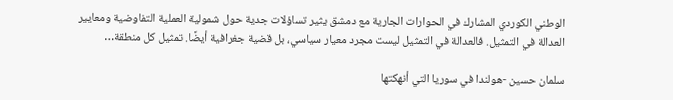الوطني الكوردي المشارك في الحوارات الجارية مع دمشق يثير تساؤلات جدية حول شمولية العملية التفاوضية ومعايير العدالة في التمثيل. فالعدالة في التمثيل ليست مجرد معيار سياسي، بل قضية جغرافية أيضًا. تمثيل كل منطقة…

سلمان حسين -هولندا في سوريا التي أنهكتها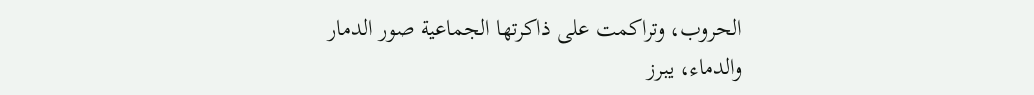الحروب، وتراكمت على ذاكرتها الجماعية صور الدمار والدماء، يبرز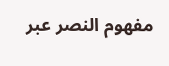مفهوم النصر عبر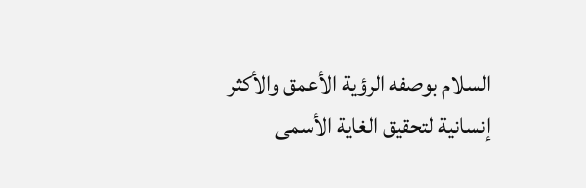السلام بوصفه الرؤية الأعمق والأكثر إنسانية لتحقيق الغاية الأسمى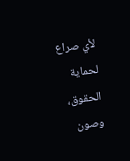لأي صراع لحماية الحقوق، وصون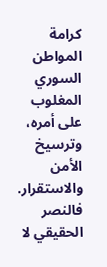كرامة المواطن السوري المغلوب على أمره، وترسيخ الأمن والاستقرار. فالنصر الحقيقي لا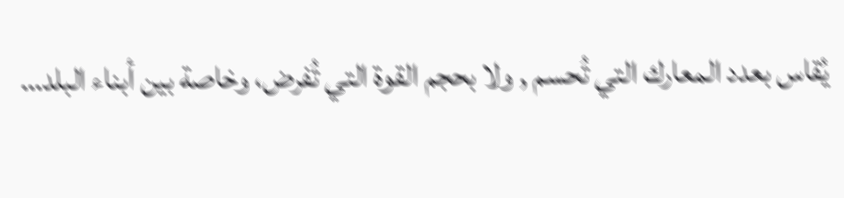يُقاس بعدد المعارك التي تُحسم , ولا بحجم القوة التي تُفرض، وخاصة بين أبناء البلد…